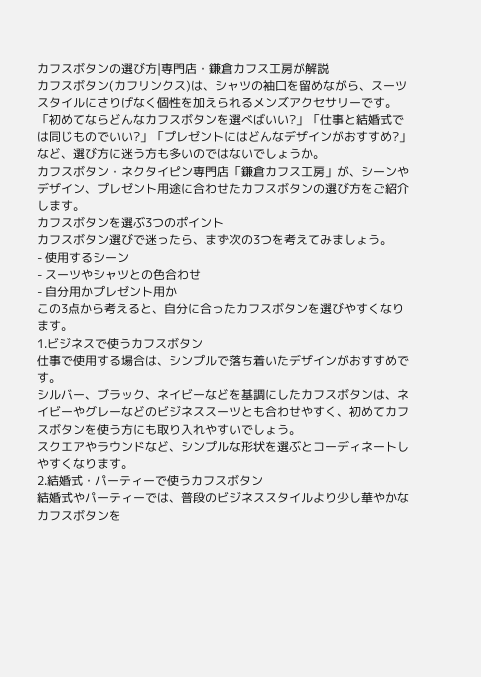カフスボタンの選び方|専門店・鎌倉カフス工房が解説
カフスボタン(カフリンクス)は、シャツの袖口を留めながら、スーツスタイルにさりげなく個性を加えられるメンズアクセサリーです。
「初めてならどんなカフスボタンを選べばいい?」「仕事と結婚式では同じものでいい?」「プレゼントにはどんなデザインがおすすめ?」など、選び方に迷う方も多いのではないでしょうか。
カフスボタン・ネクタイピン専門店「鎌倉カフス工房」が、シーンやデザイン、プレゼント用途に合わせたカフスボタンの選び方をご紹介します。
カフスボタンを選ぶ3つのポイント
カフスボタン選びで迷ったら、まず次の3つを考えてみましょう。
- 使用するシーン
- スーツやシャツとの色合わせ
- 自分用かプレゼント用か
この3点から考えると、自分に合ったカフスボタンを選びやすくなります。
1.ビジネスで使うカフスボタン
仕事で使用する場合は、シンプルで落ち着いたデザインがおすすめです。
シルバー、ブラック、ネイビーなどを基調にしたカフスボタンは、ネイビーやグレーなどのビジネススーツとも合わせやすく、初めてカフスボタンを使う方にも取り入れやすいでしょう。
スクエアやラウンドなど、シンプルな形状を選ぶとコーディネートしやすくなります。
2.結婚式・パーティーで使うカフスボタン
結婚式やパーティーでは、普段のビジネススタイルより少し華やかなカフスボタンを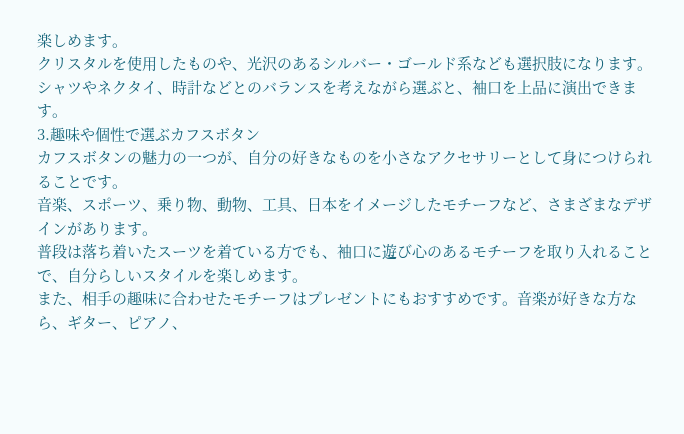楽しめます。
クリスタルを使用したものや、光沢のあるシルバー・ゴールド系なども選択肢になります。
シャツやネクタイ、時計などとのバランスを考えながら選ぶと、袖口を上品に演出できます。
3.趣味や個性で選ぶカフスボタン
カフスボタンの魅力の一つが、自分の好きなものを小さなアクセサリーとして身につけられることです。
音楽、スポーツ、乗り物、動物、工具、日本をイメージしたモチーフなど、さまざまなデザインがあります。
普段は落ち着いたスーツを着ている方でも、袖口に遊び心のあるモチーフを取り入れることで、自分らしいスタイルを楽しめます。
また、相手の趣味に合わせたモチーフはプレゼントにもおすすめです。音楽が好きな方なら、ギター、ピアノ、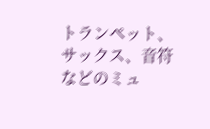トランペット、サックス、音符などのミュ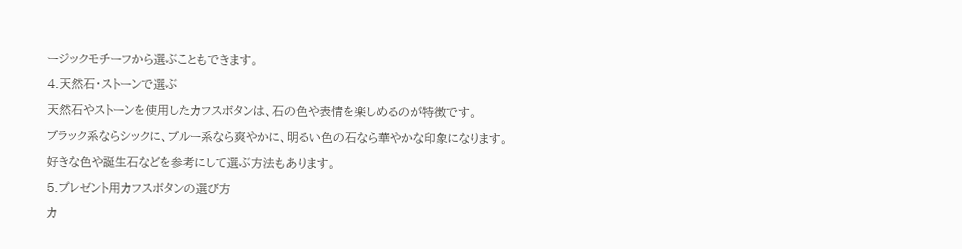ージックモチーフから選ぶこともできます。
4.天然石・ストーンで選ぶ
天然石やストーンを使用したカフスボタンは、石の色や表情を楽しめるのが特徴です。
ブラック系ならシックに、ブルー系なら爽やかに、明るい色の石なら華やかな印象になります。
好きな色や誕生石などを参考にして選ぶ方法もあります。
5.プレゼント用カフスボタンの選び方
カ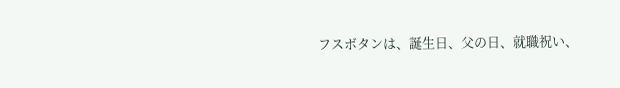フスボタンは、誕生日、父の日、就職祝い、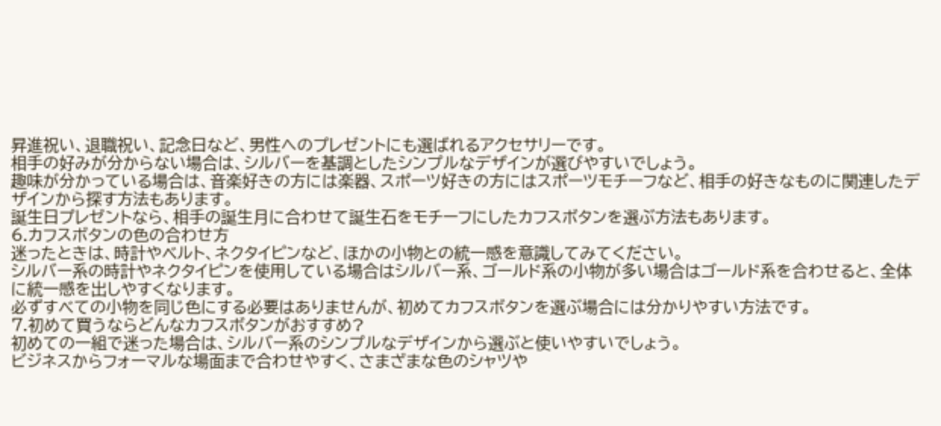昇進祝い、退職祝い、記念日など、男性へのプレゼントにも選ばれるアクセサリーです。
相手の好みが分からない場合は、シルバーを基調としたシンプルなデザインが選びやすいでしょう。
趣味が分かっている場合は、音楽好きの方には楽器、スポーツ好きの方にはスポーツモチーフなど、相手の好きなものに関連したデザインから探す方法もあります。
誕生日プレゼントなら、相手の誕生月に合わせて誕生石をモチーフにしたカフスボタンを選ぶ方法もあります。
6.カフスボタンの色の合わせ方
迷ったときは、時計やベルト、ネクタイピンなど、ほかの小物との統一感を意識してみてください。
シルバー系の時計やネクタイピンを使用している場合はシルバー系、ゴールド系の小物が多い場合はゴールド系を合わせると、全体に統一感を出しやすくなります。
必ずすべての小物を同じ色にする必要はありませんが、初めてカフスボタンを選ぶ場合には分かりやすい方法です。
7.初めて買うならどんなカフスボタンがおすすめ?
初めての一組で迷った場合は、シルバー系のシンプルなデザインから選ぶと使いやすいでしょう。
ビジネスからフォーマルな場面まで合わせやすく、さまざまな色のシャツや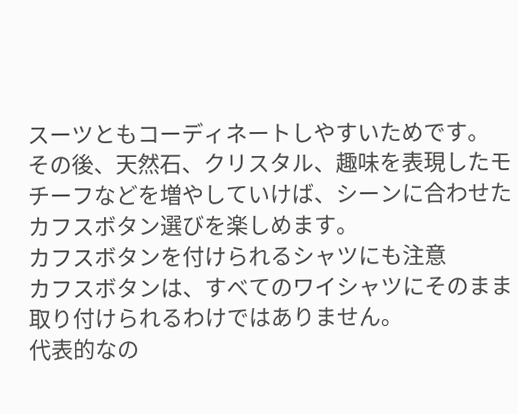スーツともコーディネートしやすいためです。
その後、天然石、クリスタル、趣味を表現したモチーフなどを増やしていけば、シーンに合わせたカフスボタン選びを楽しめます。
カフスボタンを付けられるシャツにも注意
カフスボタンは、すべてのワイシャツにそのまま取り付けられるわけではありません。
代表的なの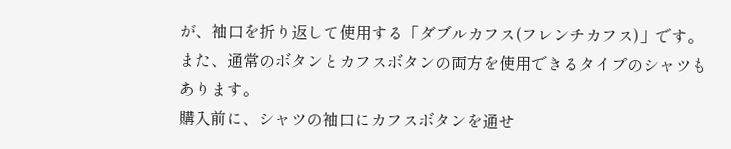が、袖口を折り返して使用する「ダブルカフス(フレンチカフス)」です。また、通常のボタンとカフスボタンの両方を使用できるタイプのシャツもあります。
購入前に、シャツの袖口にカフスボタンを通せ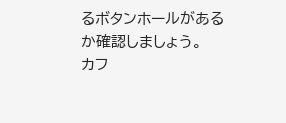るボタンホールがあるか確認しましょう。
カフ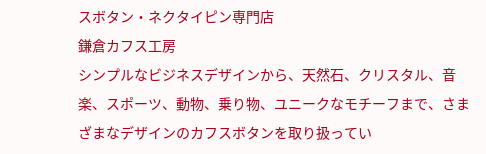スボタン・ネクタイピン専門店
鎌倉カフス工房
シンプルなビジネスデザインから、天然石、クリスタル、音楽、スポーツ、動物、乗り物、ユニークなモチーフまで、さまざまなデザインのカフスボタンを取り扱ってい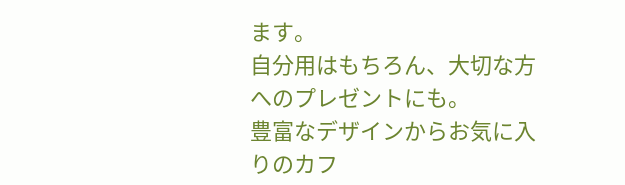ます。
自分用はもちろん、大切な方へのプレゼントにも。
豊富なデザインからお気に入りのカフ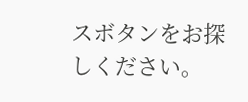スボタンをお探しください。